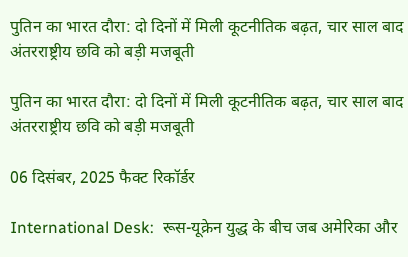पुतिन का भारत दौरा: दो दिनों में मिली कूटनीतिक बढ़त, चार साल बाद अंतरराष्ट्रीय छवि को बड़ी मजबूती

पुतिन का भारत दौरा: दो दिनों में मिली कूटनीतिक बढ़त, चार साल बाद अंतरराष्ट्रीय छवि को बड़ी मजबूती

06 दिसंबर, 2025 फैक्ट रिकॉर्डर

International Desk:  रूस-यूक्रेन युद्ध के बीच जब अमेरिका और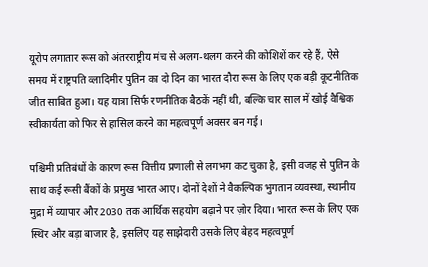यूरोप लगातार रूस को अंतरराष्ट्रीय मंच से अलग-थलग करने की कोशिशें कर रहे हैं, ऐसे समय में राष्ट्रपति व्लादिमीर पुतिन का दो दिन का भारत दौरा रूस के लिए एक बड़ी कूटनीतिक जीत साबित हुआ। यह यात्रा सिर्फ रणनीतिक बैठकें नहीं थी, बल्कि चार साल में खोई वैश्विक स्वीकार्यता को फिर से हासिल करने का महत्वपूर्ण अवसर बन गई।

पश्चिमी प्रतिबंधों के कारण रूस वित्तीय प्रणाली से लगभग कट चुका है, इसी वजह से पुतिन के साथ कई रूसी बैंकों के प्रमुख भारत आए। दोनों देशों ने वैकल्पिक भुगतान व्यवस्था, स्थानीय मुद्रा में व्यापार और 2030 तक आर्थिक सहयोग बढ़ाने पर ज़ोर दिया। भारत रूस के लिए एक स्थिर और बड़ा बाजार है, इसलिए यह साझेदारी उसके लिए बेहद महत्वपूर्ण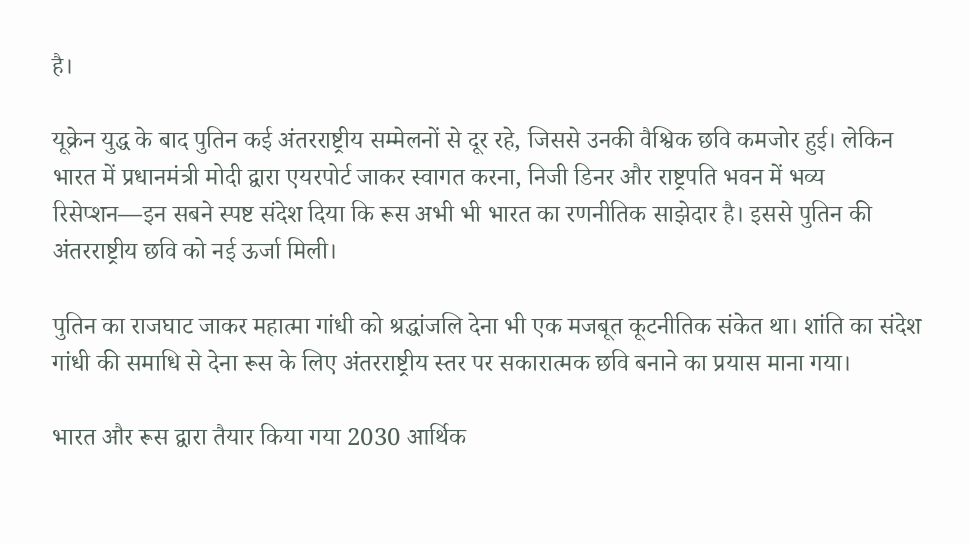है।

यूक्रेन युद्ध के बाद पुतिन कई अंतरराष्ट्रीय सम्मेलनों से दूर रहे, जिससे उनकी वैश्विक छवि कमजोर हुई। लेकिन भारत में प्रधानमंत्री मोदी द्वारा एयरपोर्ट जाकर स्वागत करना, निजी डिनर और राष्ट्रपति भवन में भव्य रिसेप्शन—इन सबने स्पष्ट संदेश दिया कि रूस अभी भी भारत का रणनीतिक साझेदार है। इससे पुतिन की अंतरराष्ट्रीय छवि को नई ऊर्जा मिली।

पुतिन का राजघाट जाकर महात्मा गांधी को श्रद्धांजलि देना भी एक मजबूत कूटनीतिक संकेत था। शांति का संदेश गांधी की समाधि से देना रूस के लिए अंतरराष्ट्रीय स्तर पर सकारात्मक छवि बनाने का प्रयास माना गया।

भारत और रूस द्वारा तैयार किया गया 2030 आर्थिक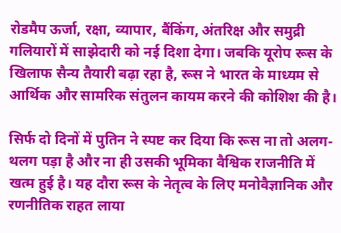रोडमैप ऊर्जा, रक्षा, व्यापार, बैंकिंग, अंतरिक्ष और समुद्री गलियारों में साझेदारी को नई दिशा देगा। जबकि यूरोप रूस के खिलाफ सैन्य तैयारी बढ़ा रहा है, रूस ने भारत के माध्यम से आर्थिक और सामरिक संतुलन कायम करने की कोशिश की है।

सिर्फ दो दिनों में पुतिन ने स्पष्ट कर दिया कि रूस ना तो अलग-थलग पड़ा है और ना ही उसकी भूमिका वैश्विक राजनीति में खत्म हुई है। यह दौरा रूस के नेतृत्व के लिए मनोवैज्ञानिक और रणनीतिक राहत लाया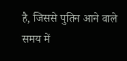है, जिससे पुतिन आने वाले समय में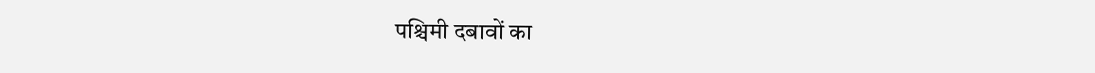पश्चिमी दबावों का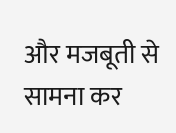और मजबूती से सामना कर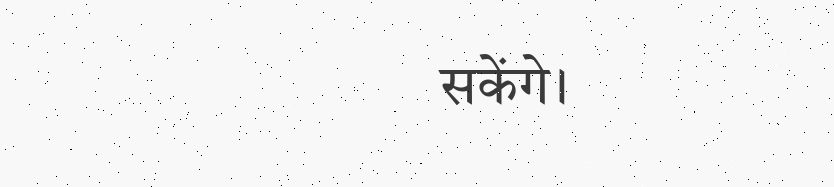सकेंगे।